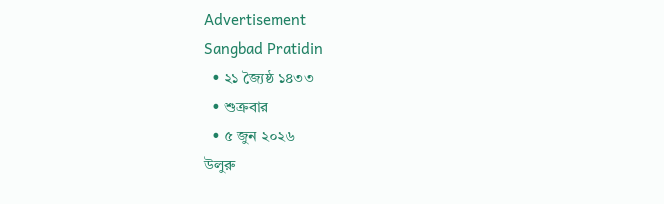Advertisement
Sangbad Pratidin
  • ২১ জ্যৈষ্ঠ ১৪৩৩
  • শুক্রবার
  • ৫ জুন ২০২৬
উলুরু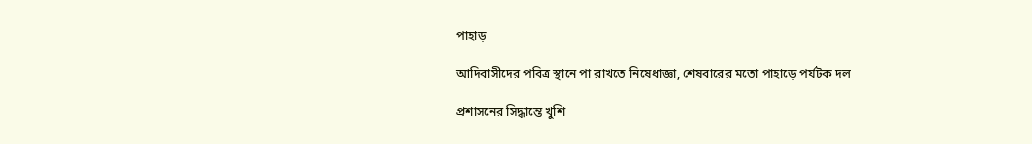পাহাড়

আদিবাসীদের পবিত্র স্থানে পা রাখতে নিষেধাজ্ঞা, শেষবারের মতো পাহাড়ে পর্যটক দল

প্রশাসনের সিদ্ধান্তে খুশি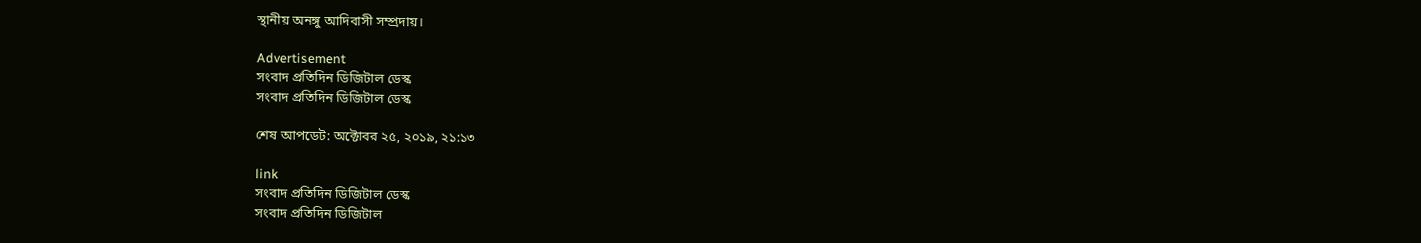স্থানীয় অনঙ্গু আদিবাসী সম্প্রদায়।

Advertisement
সংবাদ প্রতিদিন ডিজিটাল ডেস্ক
সংবাদ প্রতিদিন ডিজিটাল ডেস্ক

শেষ আপডেট: অক্টোবর ২৫, ২০১৯, ২১:১৩

link
সংবাদ প্রতিদিন ডিজিটাল ডেস্ক
সংবাদ প্রতিদিন ডিজিটাল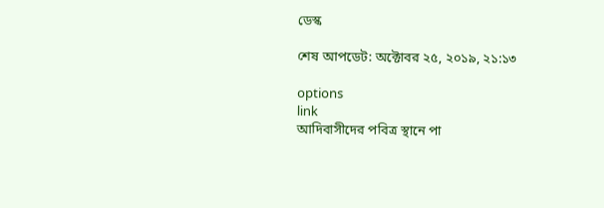ডেস্ক

শেষ আপডেট: অক্টোবর ২৫, ২০১৯, ২১:১৩

options
link
আদিবাসীদের পবিত্র স্থানে পা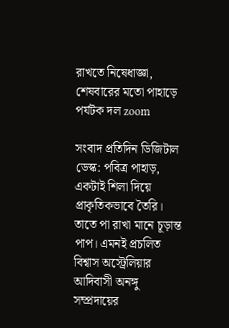রাখতে নিষেধাজ্ঞা, শেষবারের মতো পাহাড়ে পর্যটক দল zoom

সংবাদ প্রতিদিন ডিজিটাল ডেস্ক: পবিত্র পাহাড়, একটাই শিলা দিয়ে প্রাকৃতিকভাবে তৈরি। তাতে পা রাখা মানে চূড়ান্ত পাপ। এমনই প্রচলিত বিশ্বাস অস্ট্রেলিয়ার আদিবাসী অনঙ্গু সম্প্রদায়ের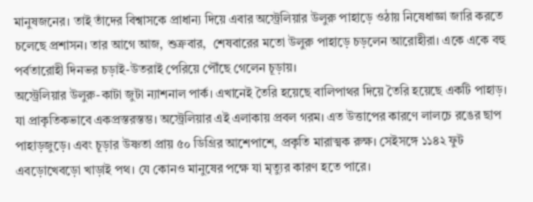মানুষজনের। তাই তাঁদের বিশ্বাসকে প্রাধান্য দিয়ে এবার অস্ট্রেলিয়ার উলুরু পাহাড়ে ওঠায় নিষেধাজ্ঞা জারি করতে চলেছে প্রশাসন। তার আগে আজ, শুক্রবার,  শেষবারের মতো উলুরু পাহাড়ে চড়লেন আরোহীরা। একে একে বহু পর্বতারোহী দিনভর চড়াই-উতরাই পেরিয়ে পৌঁছে গেলেন চূড়ায়।
অস্ট্রেলিয়ার উলুরু-কাটা জুটা ন্যাশনাল পার্ক। এখানেই তৈরি হয়েছে বালিপাথর দিয়ে তৈরি হয়েছে একটি পাহাড়। যা প্রাকৃতিকভাবে একপ্রস্তরস্তম্ভ। অস্ট্রেলিয়ার এই এলাকায় প্রবল গরম। এত উত্তাপের কারণে লালচে রঙের ছাপ পাহাড়জুড়ে। এবং চূড়ার উষ্ণতা প্রায় ৫০ ডিগ্রির আশেপাশে, প্রকৃতি মারাত্মক রুক্ষ। সেইসঙ্গে ১১৪২ ফুট এবড়োখেবড়ো খাড়াই পথ। যে কোনও মানুষের পক্ষে যা মৃত্যুর কারণ হতে পারে।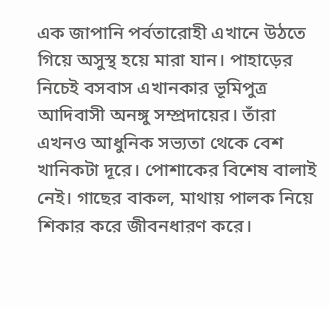এক জাপানি পর্বতারোহী এখানে উঠতে গিয়ে অসুস্থ হয়ে মারা যান। পাহাড়ের নিচেই বসবাস এখানকার ভূমিপুত্র আদিবাসী অনঙ্গু সম্প্রদায়ের। তাঁরা এখনও আধুনিক সভ্যতা থেকে বেশ খানিকটা দূরে। পোশাকের বিশেষ বালাই নেই। গাছের বাকল, মাথায় পালক নিয়ে শিকার করে জীবনধারণ করে।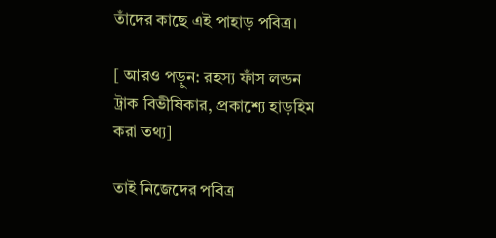তাঁদের কাছে এই পাহাড় পবিত্র।

[ আরও পড়ুন: রহস্য ফাঁস লন্ডন ট্রাক বিভীষিকার, প্রকাশ্যে হাড়হিম করা তথ্য]

তাই নিজেদের পবিত্র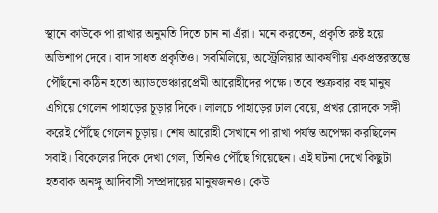স্থানে কাউকে পা রাখার অনুমতি দিতে চান না এঁরা। মনে করতেন, প্রকৃতি রুষ্ট হয়ে অভিশাপ দেবে। বাদ সাধত প্রকৃতিও। সবমিলিয়ে, অস্ট্রেলিয়ার আকর্ষণীয় একপ্রস্তরস্তম্ভে পৌঁছনো কঠিন হতো অ্যাডভেঞ্চারপ্রেমী আরোহীদের পক্ষে। তবে শুক্রবার বহু মানুষ এগিয়ে গেলেন পাহাড়ের চূড়ার দিকে। লালচে পাহাড়ের ঢাল বেয়ে, প্রখর রোদকে সঙ্গী করেই পৌঁছে গেলেন চূড়ায়। শেষ আরোহী সেখানে পা রাখা পর্যন্ত অপেক্ষা করছিলেন সবাই। বিকেলের দিকে দেখা গেল, তিনিও পৌঁছে গিয়েছেন। এই ঘটনা দেখে কিছুটা হতবাক অনঙ্গু আদিবাসী সম্প্রদায়ের মানুষজনও। কেউ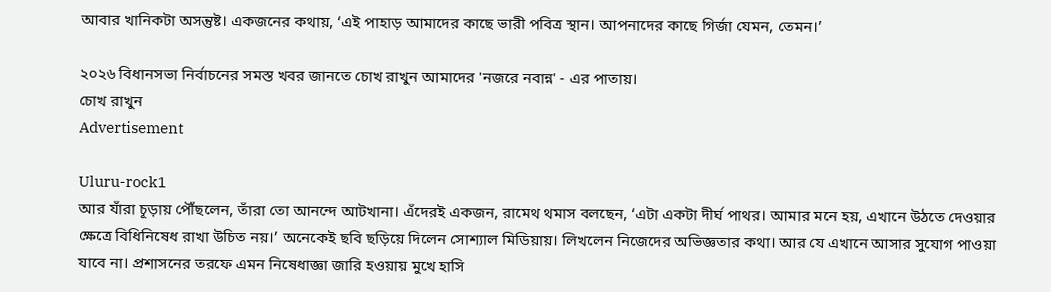আবার খানিকটা অসন্তুষ্ট। একজনের কথায়, ‘এই পাহাড় আমাদের কাছে ভারী পবিত্র স্থান। আপনাদের কাছে গির্জা যেমন, তেমন।’

২০২৬ বিধানসভা নির্বাচনের সমস্ত খবর জানতে চোখ রাখুন আমাদের 'নজরে নবান্ন' - এর পাতায়।
চোখ রাখুন
Advertisement

Uluru-rock1
আর যাঁরা চূড়ায় পৌঁছলেন, তাঁরা তো আনন্দে আটখানা। এঁদেরই একজন, রামেথ থমাস বলছেন, ‘এটা একটা দীর্ঘ পাথর। আমার মনে হয়, এখানে উঠতে দেওয়ার ক্ষেত্রে বিধিনিষেধ রাখা উচিত নয়।’ অনেকেই ছবি ছড়িয়ে দিলেন সোশ্যাল মিডিয়ায়। লিখলেন নিজেদের অভিজ্ঞতার কথা। আর যে এখানে আসার সুযোগ পাওয়া যাবে না। প্রশাসনের তরফে এমন নিষেধাজ্ঞা জারি হওয়ায় মুখে হাসি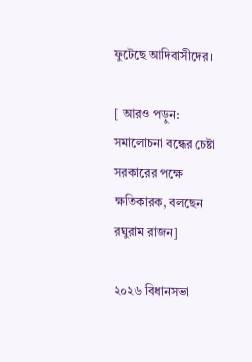ফুটেছে আদিবাসীদের।

[ আরও পড়ুন: সমালোচনা বন্ধের চেষ্টা সরকারের পক্ষে ক্ষতিকারক, বলছেন রঘুরাম রাজন]

২০২৬ বিধানসভা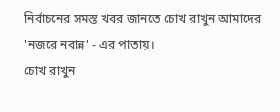নির্বাচনের সমস্ত খবর জানতে চোখ রাখুন আমাদের 'নজরে নবান্ন' - এর পাতায়।
চোখ রাখুন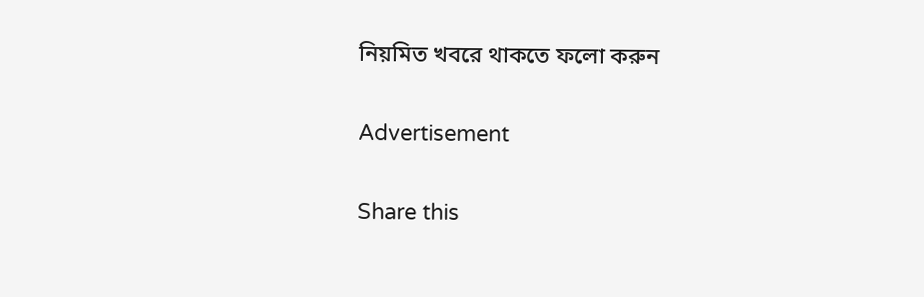নিয়মিত খবরে থাকতে ফলো করুন

Advertisement

Share this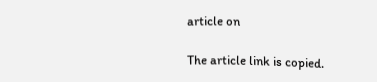article on

The article link is copied.